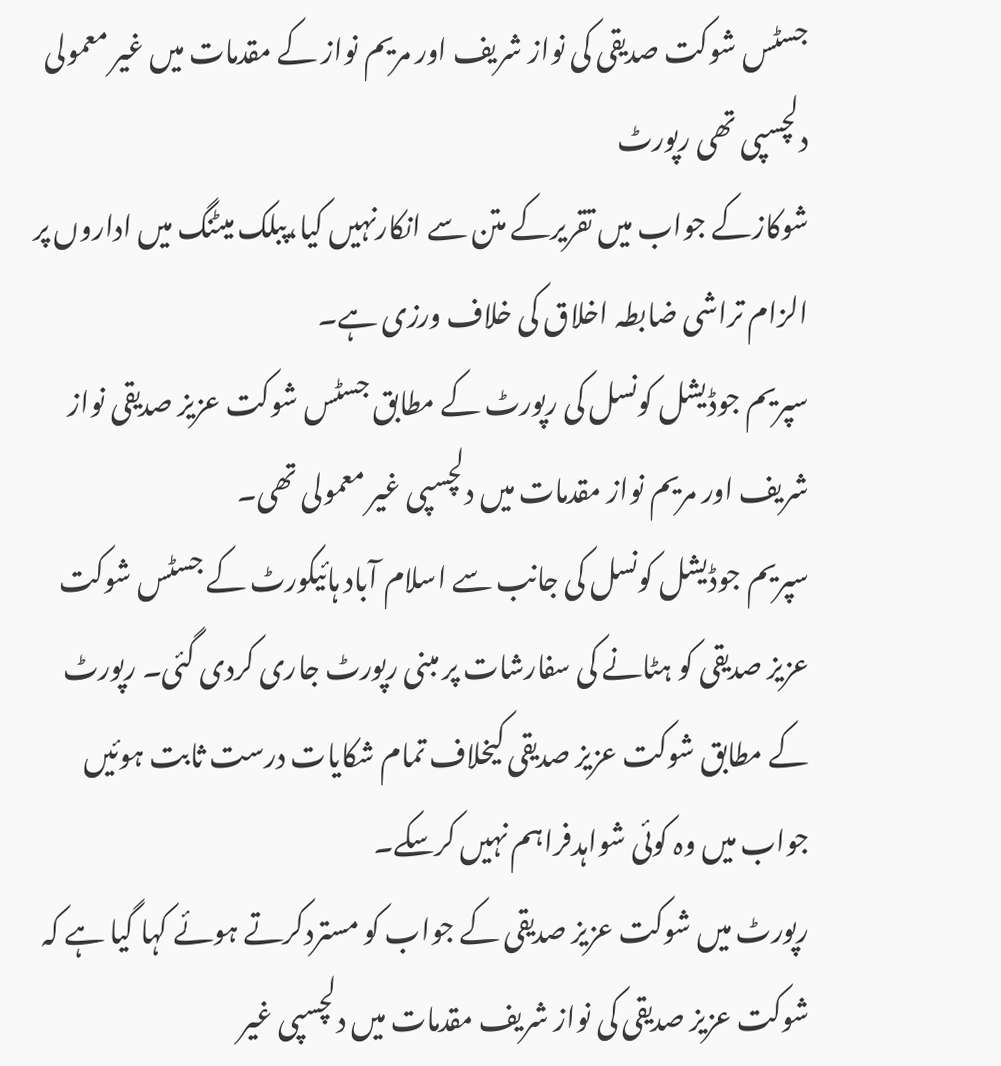جسٹس شوکت صدیقی کی نواز شریف اور مریم نواز کے مقدمات میں غیر معمولی دلچسپی تھی رپورٹ
شوکازکے جواب میں تقریرکے متن سے انکارنہیں کیا،پبلک میٹنگ میں اداروں پر الزام تراشی ضابطہ اخلاق کی خلاف ورزی ہے۔
سپریم جوڈیشل کونسل کی رپورٹ کے مطابق جسٹس شوکت عزیز صدیقی نواز شریف اور مریم نواز مقدمات میں دلچسپی غیر معمولی تھی۔
سپریم جوڈیشل کونسل کی جانب سے اسلام آباد ہائیکورٹ کے جسٹس شوکت عزیز صدیقی کو ہٹانے کی سفارشات پر مبنی رپورٹ جاری کردی گئی۔ رپورٹ کے مطابق شوکت عزیز صدیقی کیخلاف تمام شکایات درست ثابت ہوئیں جواب میں وہ کوئی شواہدفراہم نہیں کرسکے۔
رپورٹ میں شوکت عزیز صدیقی کے جواب کو مستردکرتے ہوئے کہا گیا ہے کہ شوکت عزیز صدیقی کی نواز شریف مقدمات میں دلچسپی غیر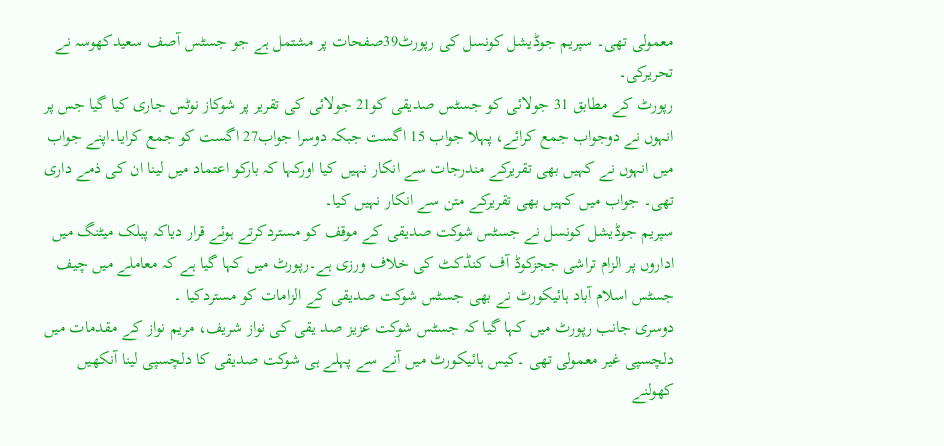معمولی تھی۔ سپریم جوڈیشل کونسل کی رپورٹ39صفحات پر مشتمل ہے جو جسٹس آصف سعیدکھوسہ نے تحریرکی۔
رپورٹ کے مطابق 31 جولائی کو جسٹس صدیقی کو21 جولائی کی تقریر پر شوکاز نوٹس جاری کیا گیا جس پر انہوں نے دوجواب جمع کرائے، پہلا جواب 15 اگست جبکہ دوسرا جواب27 اگست کو جمع کرایا۔اپنے جواب میں انہوں نے کہیں بھی تقریرکے مندرجات سے انکار نہیں کیا اورکہا کہ بارکو اعتماد میں لینا ان کی ذمے داری تھی۔ جواب میں کہیں بھی تقریرکے متن سے انکار نہیں کیا۔
سپریم جوڈیشل کونسل نے جسٹس شوکت صدیقی کے موقف کو مستردکرتے ہوئے قرار دیاکہ پبلک میٹنگ میں اداروں پر الزام تراشی ججزکوڈ آف کنڈکٹ کی خلاف ورزی ہے۔رپورٹ میں کہا گیا ہے کہ معاملے میں چیف جسٹس اسلام آباد ہائیکورٹ نے بھی جسٹس شوکت صدیقی کے الزامات کو مستردکیا ۔
دوسری جانب رپورٹ میں کہا گیا کہ جسٹس شوکت عزیز صد یقی کی نواز شریف، مریم نواز کے مقدمات میں دلچسپی غیر معمولی تھی ۔کیس ہائیکورٹ میں آنے سے پہلے ہی شوکت صدیقی کا دلچسپی لینا آنکھیں کھولنے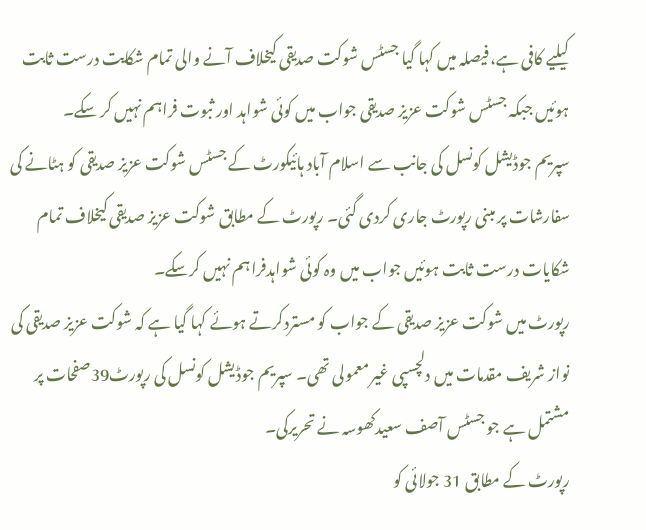کیلیے کافی ہے، فیصلہ میں کہا گیا جسٹس شوکت صدیقی کیخلاف آنے والی تمام شکایت درست ثابت ہوئیں جبکہ جسٹس شوکت عزیز صدیقی جواب میں کوئی شواہد اور ثبوت فراہم نہیں کر سکے۔
سپریم جوڈیشل کونسل کی جانب سے اسلام آباد ہائیکورٹ کے جسٹس شوکت عزیز صدیقی کو ہٹانے کی سفارشات پر مبنی رپورٹ جاری کردی گئی۔ رپورٹ کے مطابق شوکت عزیز صدیقی کیخلاف تمام شکایات درست ثابت ہوئیں جواب میں وہ کوئی شواہدفراہم نہیں کرسکے۔
رپورٹ میں شوکت عزیز صدیقی کے جواب کو مستردکرتے ہوئے کہا گیا ہے کہ شوکت عزیز صدیقی کی نواز شریف مقدمات میں دلچسپی غیر معمولی تھی۔ سپریم جوڈیشل کونسل کی رپورٹ39صفحات پر مشتمل ہے جو جسٹس آصف سعیدکھوسہ نے تحریرکی۔
رپورٹ کے مطابق 31 جولائی کو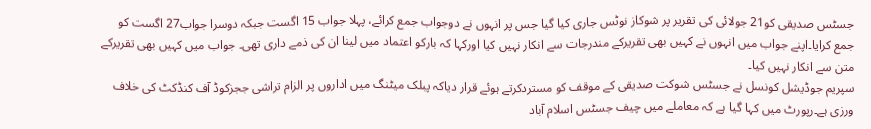جسٹس صدیقی کو21 جولائی کی تقریر پر شوکاز نوٹس جاری کیا گیا جس پر انہوں نے دوجواب جمع کرائے، پہلا جواب 15 اگست جبکہ دوسرا جواب27 اگست کو جمع کرایا۔اپنے جواب میں انہوں نے کہیں بھی تقریرکے مندرجات سے انکار نہیں کیا اورکہا کہ بارکو اعتماد میں لینا ان کی ذمے داری تھی۔ جواب میں کہیں بھی تقریرکے متن سے انکار نہیں کیا۔
سپریم جوڈیشل کونسل نے جسٹس شوکت صدیقی کے موقف کو مستردکرتے ہوئے قرار دیاکہ پبلک میٹنگ میں اداروں پر الزام تراشی ججزکوڈ آف کنڈکٹ کی خلاف ورزی ہے۔رپورٹ میں کہا گیا ہے کہ معاملے میں چیف جسٹس اسلام آباد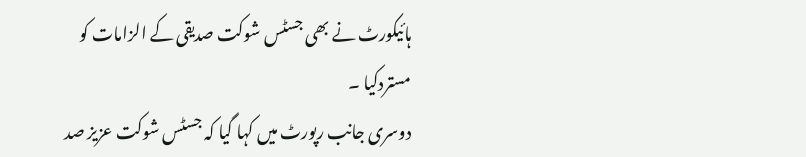ہائیکورٹ نے بھی جسٹس شوکت صدیقی کے الزامات کو مستردکیا ۔
دوسری جانب رپورٹ میں کہا گیا کہ جسٹس شوکت عزیز صد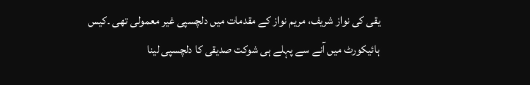یقی کی نواز شریف، مریم نواز کے مقدمات میں دلچسپی غیر معمولی تھی ۔کیس ہائیکورٹ میں آنے سے پہلے ہی شوکت صدیقی کا دلچسپی لینا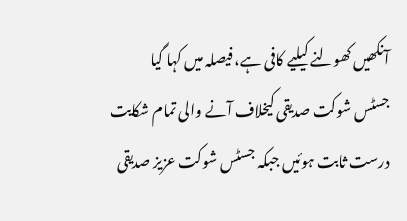آنکھیں کھولنے کیلیے کافی ہے، فیصلہ میں کہا گیا جسٹس شوکت صدیقی کیخلاف آنے والی تمام شکایت درست ثابت ہوئیں جبکہ جسٹس شوکت عزیز صدیقی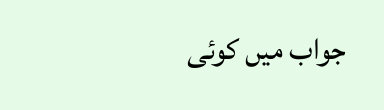جواب میں کوئی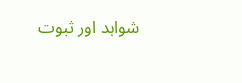شواہد اور ثبوت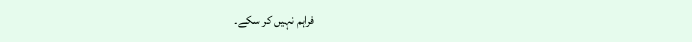فراہم نہیں کر سکے۔